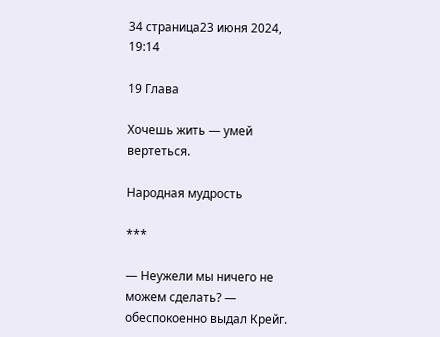34 страница23 июня 2024, 19:14

19 Глава

Хочешь жить — умей вертеться.

Народная мудрость

***

— Неужели мы ничего не можем сделать? — обеспокоенно выдал Крейг.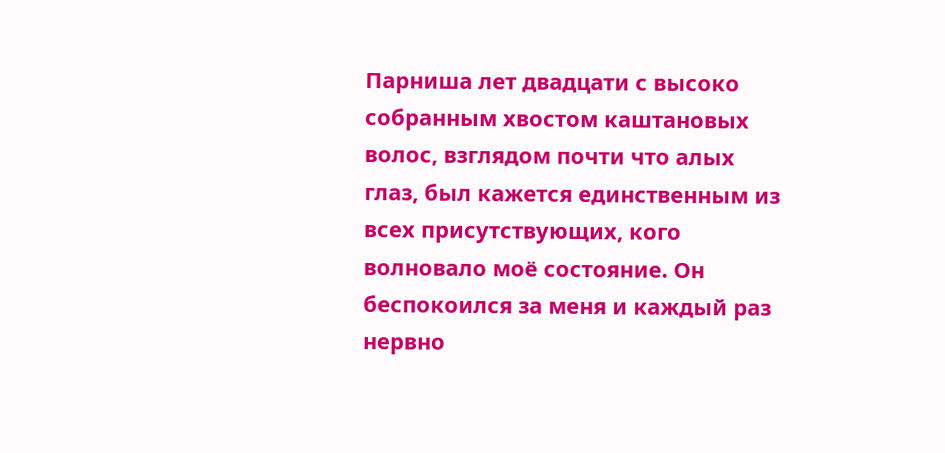Парниша лет двадцати с высоко собранным хвостом каштановых волос, взглядом почти что алых глаз, был кажется единственным из всех присутствующих, кого волновало моё состояние. Он беспокоился за меня и каждый раз нервно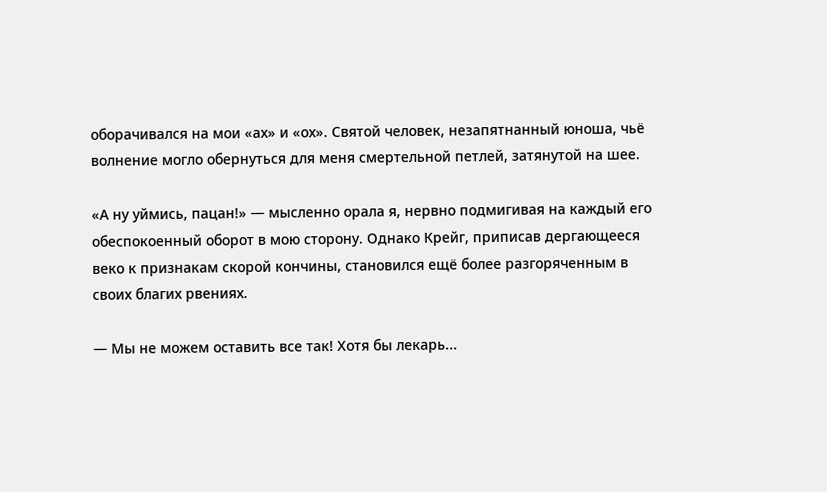оборачивался на мои «ах» и «ох». Святой человек, незапятнанный юноша, чьё волнение могло обернуться для меня смертельной петлей, затянутой на шее.

«А ну уймись, пацан!» — мысленно орала я, нервно подмигивая на каждый его обеспокоенный оборот в мою сторону. Однако Крейг, приписав дергающееся веко к признакам скорой кончины, становился ещё более разгоряченным в своих благих рвениях.

— Мы не можем оставить все так! Хотя бы лекарь...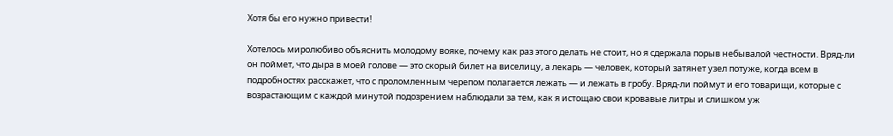Хотя бы его нужно привести!

Хотелось миролюбиво объяснить молодому вояке, почему как раз этого делать не стоит, но я сдержала порыв небывалой честности. Вряд-ли он поймет, что дыра в моей голове — это скорый билет на виселицу, а лекарь — человек, который затянет узел потуже, когда всем в подробностях расскажет, что с проломленным черепом полагается лежать — и лежать в гробу. Вряд-ли поймут и его товарищи, которые с возрастающим с каждой минутой подозрением наблюдали за тем, как я истощаю свои кровавые литры и слишком уж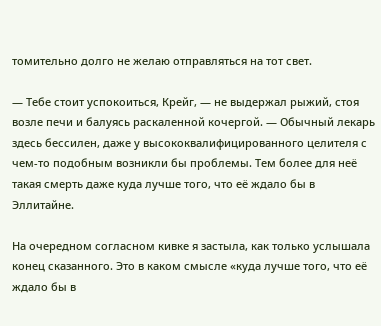томительно долго не желаю отправляться на тот свет.

— Тебе стоит успокоиться, Крейг, — не выдержал рыжий, стоя возле печи и балуясь раскаленной кочергой. — Обычный лекарь здесь бессилен, даже у высококвалифицированного целителя с чем-то подобным возникли бы проблемы. Тем более для неё такая смерть даже куда лучше того, что её ждало бы в Эллитайне.

На очередном согласном кивке я застыла, как только услышала конец сказанного. Это в каком смысле «куда лучше того, что её ждало бы в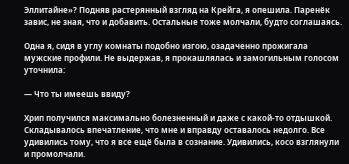Эллитайне»? Подняв растерянный взгляд на Крейга, я опешила. Паренёк завис, не зная, что и добавить. Остальные тоже молчали, будто соглашаясь.

Одна я, сидя в углу комнаты подобно изгою, озадаченно прожигала мужские профили. Не выдержав, я прокашлялась и замогильным голосом уточнила:

— Что ты имеешь ввиду?

Хрип получился максимально болезненный и даже с какой-то отдышкой. Складывалось впечатление, что мне и вправду оставалось недолго. Все удивились тому, что я все ещё была в сознание. Удивились, косо взглянули и промолчали.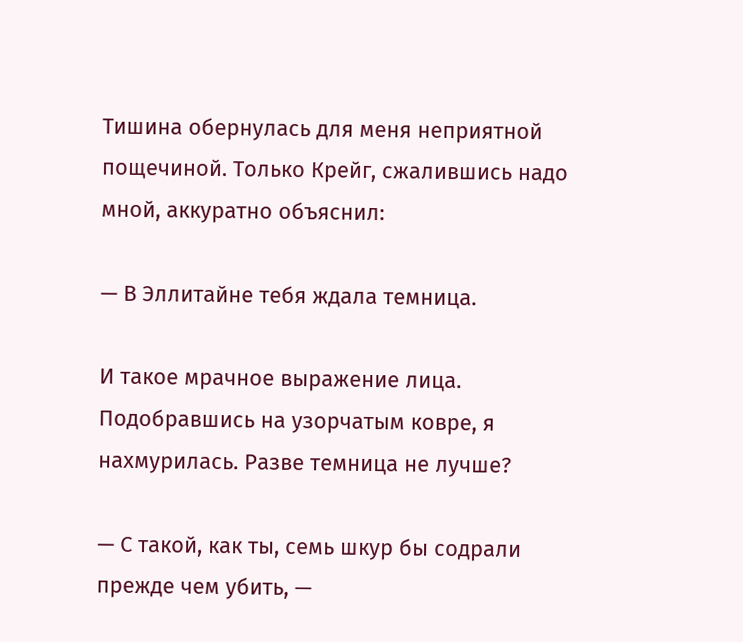Тишина обернулась для меня неприятной пощечиной. Только Крейг, сжалившись надо мной, аккуратно объяснил:

— В Эллитайне тебя ждала темница.

И такое мрачное выражение лица. Подобравшись на узорчатым ковре, я нахмурилась. Разве темница не лучше?

— С такой, как ты, семь шкур бы содрали прежде чем убить, —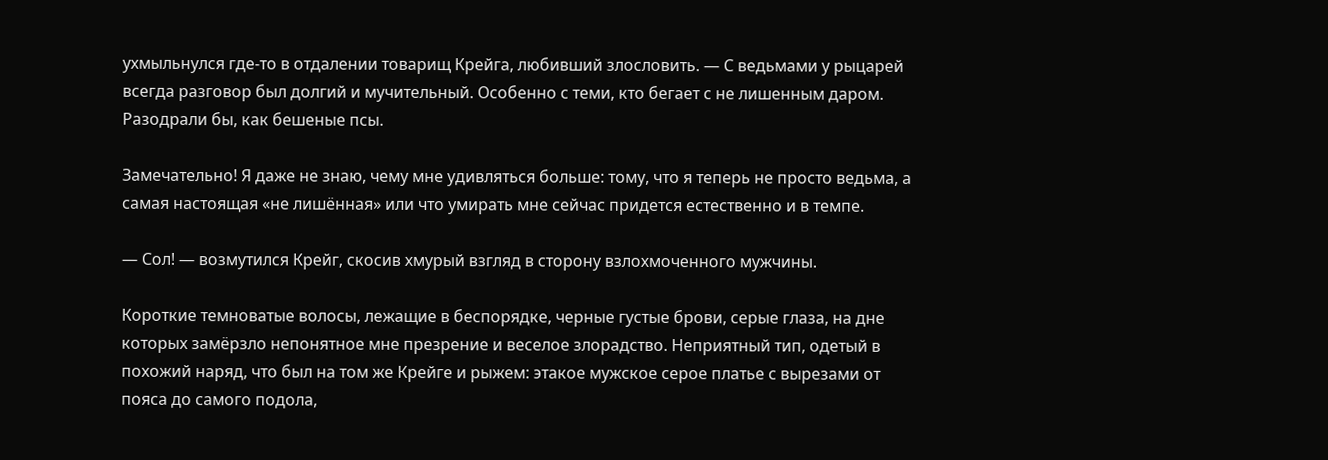ухмыльнулся где-то в отдалении товарищ Крейга, любивший злословить. — С ведьмами у рыцарей всегда разговор был долгий и мучительный. Особенно с теми, кто бегает с не лишенным даром. Разодрали бы, как бешеные псы.

Замечательно! Я даже не знаю, чему мне удивляться больше: тому, что я теперь не просто ведьма, а самая настоящая «не лишённая» или что умирать мне сейчас придется естественно и в темпе.

— Сол! — возмутился Крейг, скосив хмурый взгляд в сторону взлохмоченного мужчины.

Короткие темноватые волосы, лежащие в беспорядке, черные густые брови, серые глаза, на дне которых замёрзло непонятное мне презрение и веселое злорадство. Неприятный тип, одетый в похожий наряд, что был на том же Крейге и рыжем: этакое мужское серое платье с вырезами от пояса до самого подола,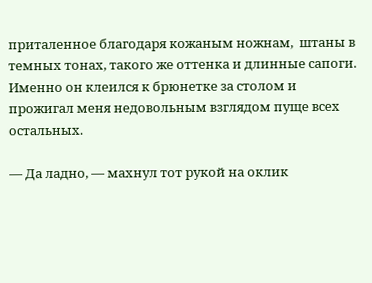приталенное благодаря кожаным ножнам,  штаны в темных тонах, такого же оттенка и длинные сапоги. Именно он клеился к брюнетке за столом и прожигал меня недовольным взглядом пуще всех остальных.

— Да ладно, — махнул тот рукой на оклик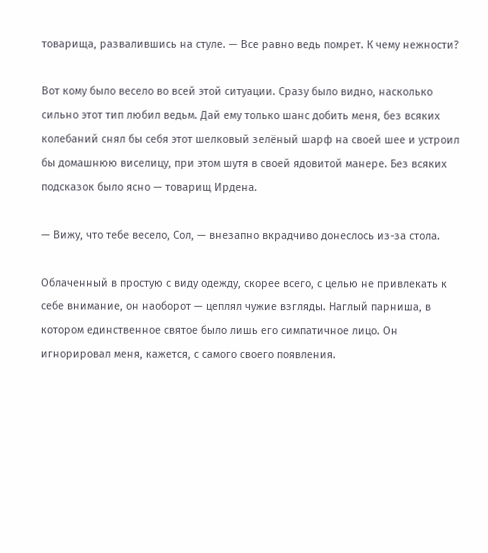товарища, развалившись на стуле. — Все равно ведь помрет. К чему нежности?

Вот кому было весело во всей этой ситуации. Сразу было видно, насколько сильно этот тип любил ведьм. Дай ему только шанс добить меня, без всяких колебаний снял бы себя этот шелковый зелёный шарф на своей шее и устроил бы домашнюю виселицу, при этом шутя в своей ядовитой манере. Без всяких подсказок было ясно — товарищ Ирдена.

— Вижу, что тебе весело, Сол, — внезапно вкрадчиво донеслось из-за стола.

Облаченный в простую с виду одежду, скорее всего, с целью не привлекать к себе внимание, он наоборот — цеплял чужие взгляды. Наглый парниша, в котором единственное святое было лишь его симпатичное лицо. Он игнорировал меня, кажется, с самого своего появления.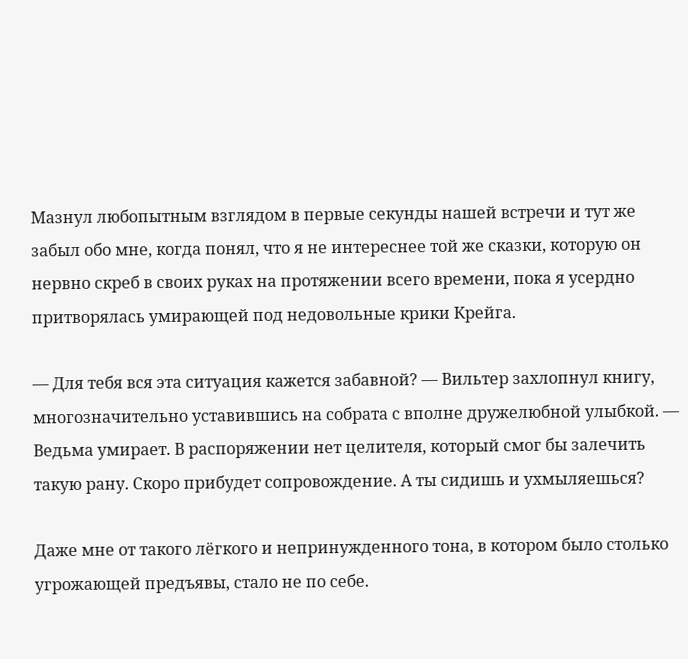Мазнул любопытным взглядом в первые секунды нашей встречи и тут же забыл обо мне, когда понял, что я не интереснее той же сказки, которую он нервно скреб в своих руках на протяжении всего времени, пока я усердно притворялась умирающей под недовольные крики Крейга.

— Для тебя вся эта ситуация кажется забавной? — Вильтер захлопнул книгу, многозначительно уставившись на собрата с вполне дружелюбной улыбкой. — Ведьма умирает. В распоряжении нет целителя, который смог бы залечить такую рану. Скоро прибудет сопровождение. А ты сидишь и ухмыляешься?

Даже мне от такого лёгкого и непринужденного тона, в котором было столько угрожающей предъявы, стало не по себе.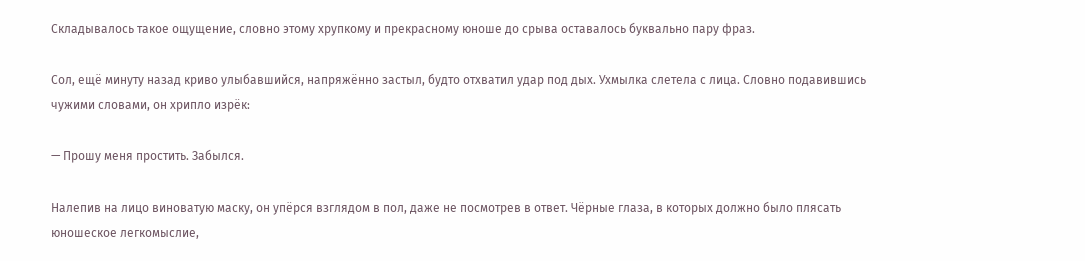Складывалось такое ощущение, словно этому хрупкому и прекрасному юноше до срыва оставалось буквально пару фраз.

Сол, ещё минуту назад криво улыбавшийся, напряжённо застыл, будто отхватил удар под дых. Ухмылка слетела с лица. Словно подавившись чужими словами, он хрипло изрёк:

— Прошу меня простить. Забылся.

Налепив на лицо виноватую маску, он упёрся взглядом в пол, даже не посмотрев в ответ. Чёрные глаза, в которых должно было плясать юношеское легкомыслие,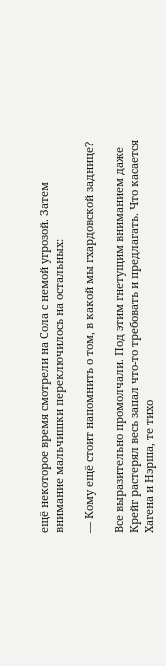ещё некоторое время смотрели на Сола с немой угрозой. Затем внимание мальчишки переключилось на остальных:

— Кому ещё стоит напомнить о том, в какой мы гхардовской заднице?

Все выразительно промолчали. Под этим гнетущим вниманием даже Крейг растерял весь запал что-то требовать и предлагать. Что касается Хагена и Нэрша, те тихо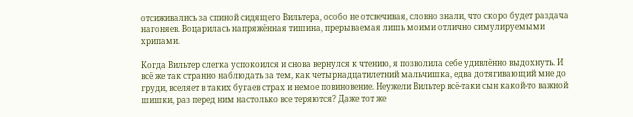отсиживались за спиной сидящего Вильтера, особо не отсвечивая, словно знали, что скоро будет раздача нагоняев. Воцарилась напряжённая тишина, прерываемая лишь моими отлично симулируемыми хрипами.

Когда Вильтер слегка успокоился и снова вернулся к чтению, я позволила себе удивлённо выдохнуть. И всё же так странно наблюдать за тем, как четырнадцатилетний мальчишка, едва дотягивающий мне до груди, вселяет в таких бугаев страх и немое повиновение. Неужели Вильтер всё-таки сын какой-то важной шишки, раз перед ним настолько все теряются? Даже тот же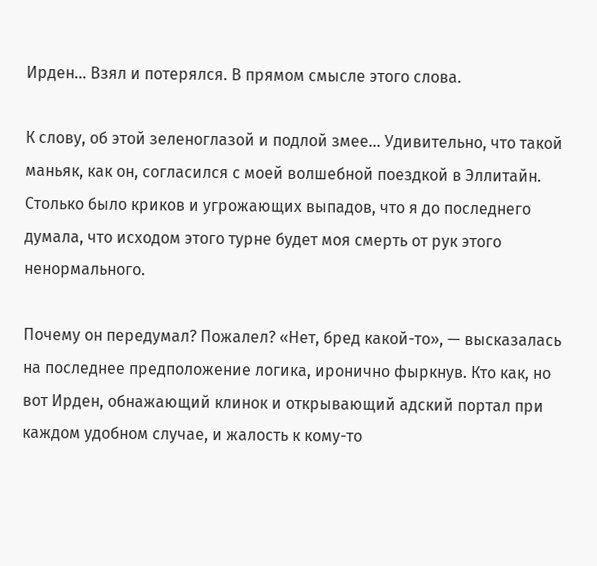Ирден... Взял и потерялся. В прямом смысле этого слова.

К слову, об этой зеленоглазой и подлой змее... Удивительно, что такой маньяк, как он, согласился с моей волшебной поездкой в Эллитайн. Столько было криков и угрожающих выпадов, что я до последнего думала, что исходом этого турне будет моя смерть от рук этого ненормального.

Почему он передумал? Пожалел? «Нет, бред какой-то», — высказалась на последнее предположение логика, иронично фыркнув. Кто как, но вот Ирден, обнажающий клинок и открывающий адский портал при каждом удобном случае, и жалость к кому-то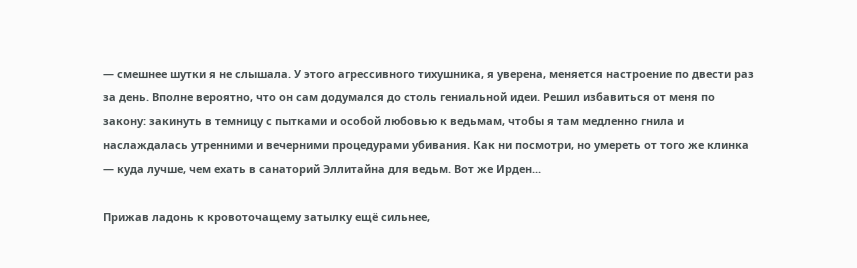— смешнее шутки я не слышала. У этого агрессивного тихушника, я уверена, меняется настроение по двести раз за день. Вполне вероятно, что он сам додумался до столь гениальной идеи. Решил избавиться от меня по закону: закинуть в темницу с пытками и особой любовью к ведьмам, чтобы я там медленно гнила и наслаждалась утренними и вечерними процедурами убивания. Как ни посмотри, но умереть от того же клинка — куда лучше, чем ехать в санаторий Эллитайна для ведьм. Вот же Ирден...

Прижав ладонь к кровоточащему затылку ещё сильнее,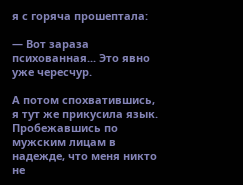я с горяча прошептала:

— Вот зараза психованная... Это явно уже чересчур.

А потом спохватившись, я тут же прикусила язык. Пробежавшись по мужским лицам в надежде, что меня никто не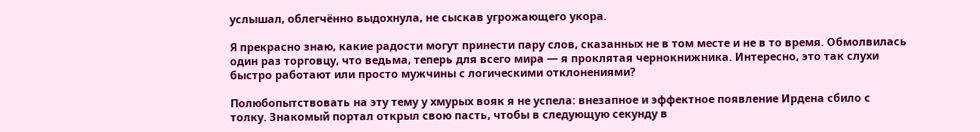услышал, облегчённо выдохнула, не сыскав угрожающего укора.

Я прекрасно знаю, какие радости могут принести пару слов, сказанных не в том месте и не в то время. Обмолвилась один раз торговцу, что ведьма, теперь для всего мира — я проклятая чернокнижника. Интересно, это так слухи быстро работают или просто мужчины с логическими отклонениями?

Полюбопытствовать на эту тему у хмурых вояк я не успела: внезапное и эффектное появление Ирдена сбило с толку. Знакомый портал открыл свою пасть, чтобы в следующую секунду в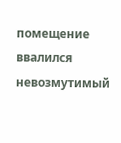помещение ввалился невозмутимый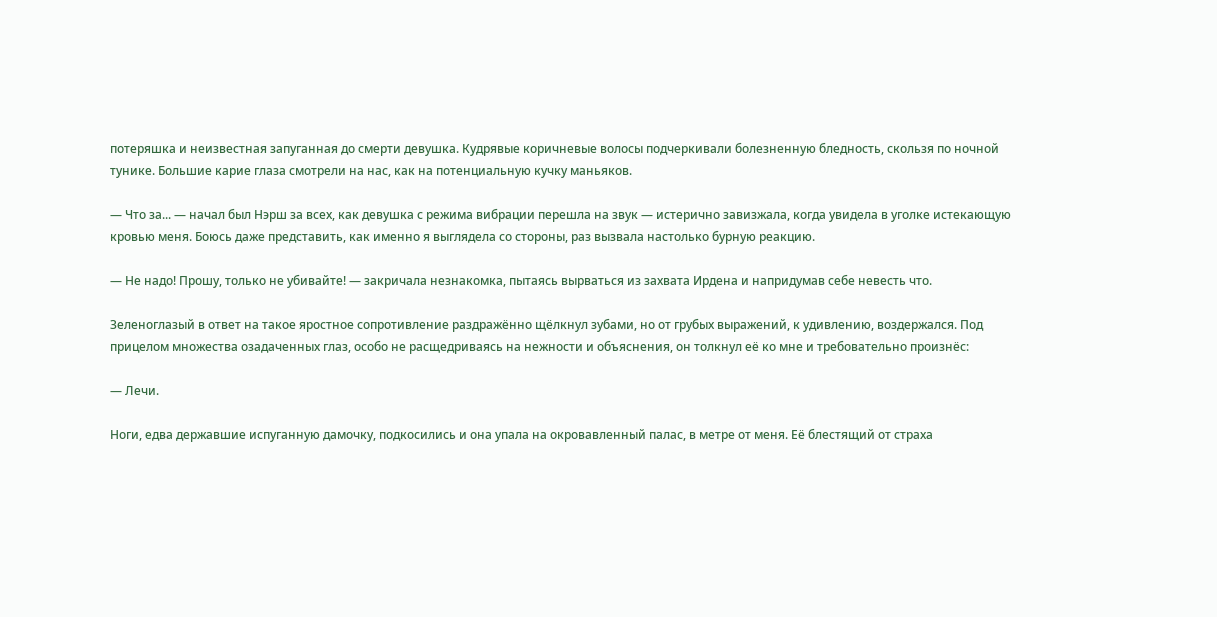потеряшка и неизвестная запуганная до смерти девушка. Кудрявые коричневые волосы подчеркивали болезненную бледность, скользя по ночной тунике. Большие карие глаза смотрели на нас, как на потенциальную кучку маньяков.

— Что за... — начал был Нэрш за всех, как девушка с режима вибрации перешла на звук — истерично завизжала, когда увидела в уголке истекающую кровью меня. Боюсь даже представить, как именно я выглядела со стороны, раз вызвала настолько бурную реакцию.

— Не надо! Прошу, только не убивайте! — закричала незнакомка, пытаясь вырваться из захвата Ирдена и напридумав себе невесть что.

Зеленоглазый в ответ на такое яростное сопротивление раздражённо щёлкнул зубами, но от грубых выражений, к удивлению, воздержался. Под прицелом множества озадаченных глаз, особо не расщедриваясь на нежности и объяснения, он толкнул её ко мне и требовательно произнёс:

— Лечи.

Ноги, едва державшие испуганную дамочку, подкосились и она упала на окровавленный палас, в метре от меня. Её блестящий от страха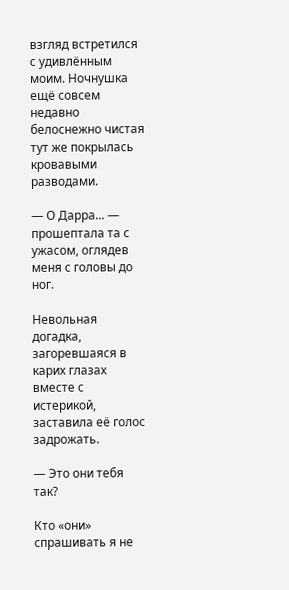взгляд встретился с удивлённым моим. Ночнушка ещё совсем недавно белоснежно чистая тут же покрылась кровавыми разводами.

— О Дарра... — прошептала та с ужасом, оглядев меня с головы до ног.

Невольная догадка, загоревшаяся в карих глазах вместе с истерикой, заставила её голос задрожать.

— Это они тебя так?

Кто «они» спрашивать я не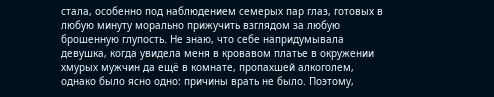стала, особенно под наблюдением семерых пар глаз, готовых в любую минуту морально прижучить взглядом за любую брошенную глупость. Не знаю, что себе напридумывала девушка, когда увидела меня в кровавом платье в окружении хмурых мужчин да ещё в комнате, пропахшей алкоголем, однако было ясно одно: причины врать не было. Поэтому,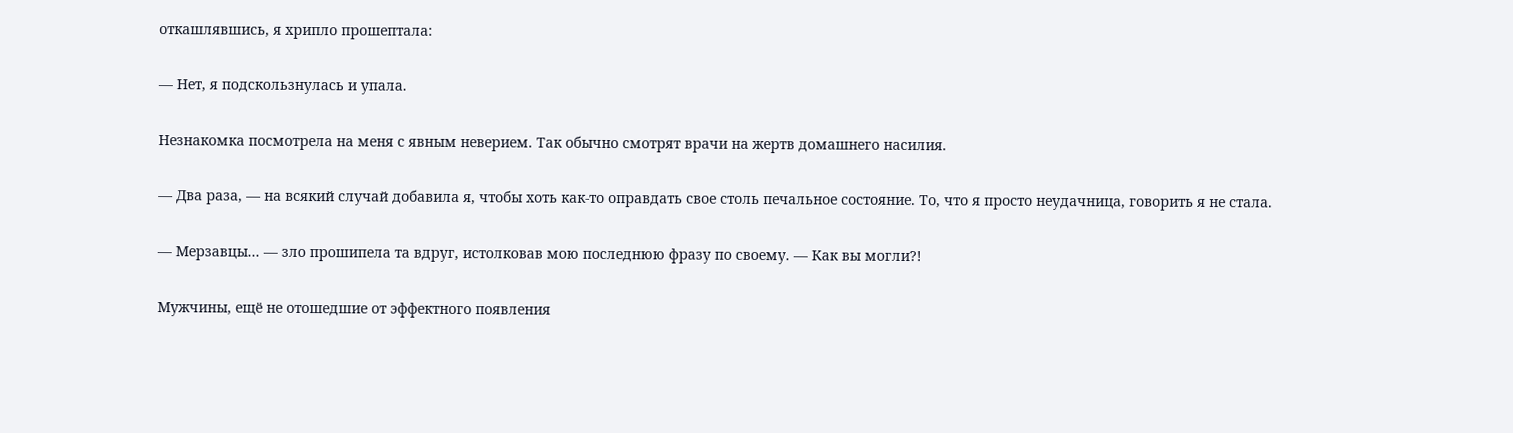откашлявшись, я хрипло прошептала:

— Нет, я подскользнулась и упала.

Незнакомка посмотрела на меня с явным неверием. Так обычно смотрят врачи на жертв домашнего насилия.

— Два раза, — на всякий случай добавила я, чтобы хоть как-то оправдать свое столь печальное состояние. То, что я просто неудачница, говорить я не стала.

— Мерзавцы... — зло прошипела та вдруг, истолковав мою последнюю фразу по своему. — Как вы могли?!

Мужчины, ещё не отошедшие от эффектного появления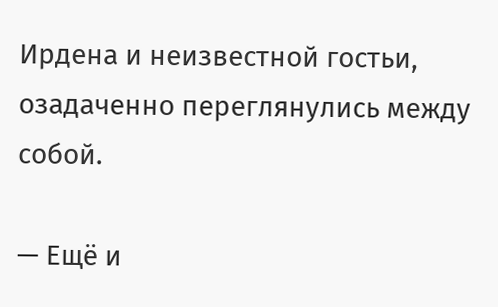Ирдена и неизвестной гостьи, озадаченно переглянулись между собой.

— Ещё и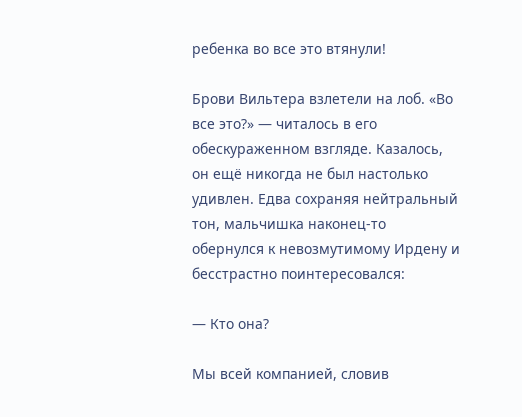ребенка во все это втянули!

Брови Вильтера взлетели на лоб. «Во все это?» — читалось в его обескураженном взгляде. Казалось, он ещё никогда не был настолько удивлен. Едва сохраняя нейтральный тон, мальчишка наконец-то обернулся к невозмутимому Ирдену и бесстрастно поинтересовался:

— Кто она?

Мы всей компанией, словив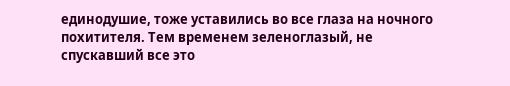единодушие, тоже уставились во все глаза на ночного похитителя. Тем временем зеленоглазый, не спускавший все это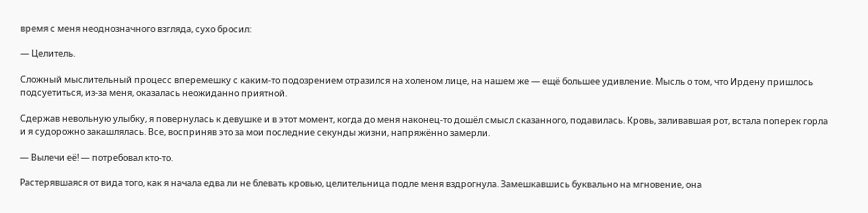время с меня неоднозначного взгляда, сухо бросил:

— Целитель.

Сложный мыслительный процесс вперемешку с каким-то подозрением отразился на холеном лице, на нашем же — ещё большее удивление. Мысль о том, что Ирдену пришлось подсуетиться, из-за меня, оказалась неожиданно приятной.

Сдержав невольную улыбку, я повернулась к девушке и в этот момент, когда до меня наконец-то дошёл смысл сказанного, подавилась. Кровь, заливавшая рот, встала поперек горла и я судорожно закашлялась. Все, восприняв это за мои последние секунды жизни, напряжённо замерли.

— Вылечи её! — потребовал кто-то.

Растерявшаяся от вида того, как я начала едва ли не блевать кровью, целительница подле меня вздрогнула. Замешкавшись буквально на мгновение, она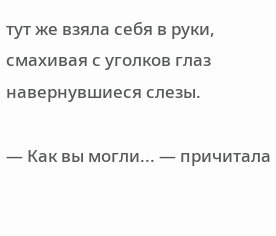тут же взяла себя в руки, смахивая с уголков глаз навернувшиеся слезы.

— Как вы могли... — причитала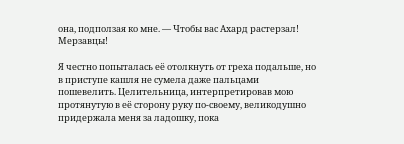она, подползая ко мне. — Чтобы вас Ахард растерзал! Мерзавцы!

Я честно попыталась её отолкнуть от греха подальше, но в приступе кашля не сумела даже пальцами пошевелить. Целительница, интерпретировав мою протянутую в её сторону руку по-своему, великодушно придержала меня за ладошку, пока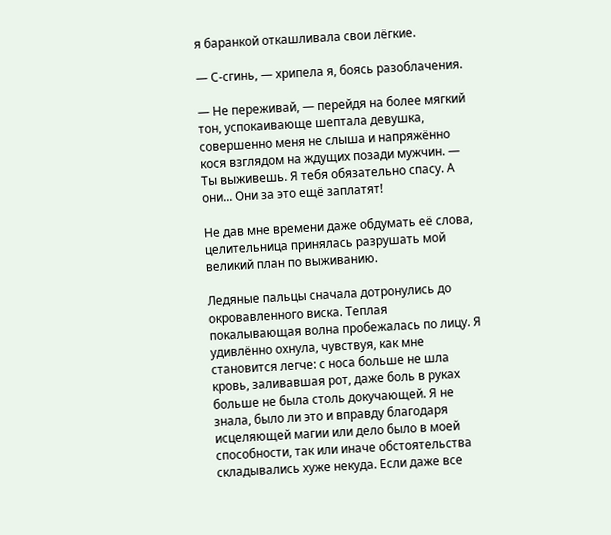я баранкой откашливала свои лёгкие.

— С-сгинь, — хрипела я, боясь разоблачения.

— Не переживай, — перейдя на более мягкий тон, успокаивающе шептала девушка, совершенно меня не слыша и напряжённо кося взглядом на ждущих позади мужчин. — Ты выживешь. Я тебя обязательно спасу. А они... Они за это ещё заплатят!

Не дав мне времени даже обдумать её слова, целительница принялась разрушать мой великий план по выживанию.

Ледяные пальцы сначала дотронулись до окровавленного виска. Теплая покалывающая волна пробежалась по лицу. Я удивлённо охнула, чувствуя, как мне становится легче: с носа больше не шла кровь, заливавшая рот, даже боль в руках больше не была столь докучающей. Я не знала, было ли это и вправду благодаря исцеляющей магии или дело было в моей способности, так или иначе обстоятельства складывались хуже некуда. Если даже все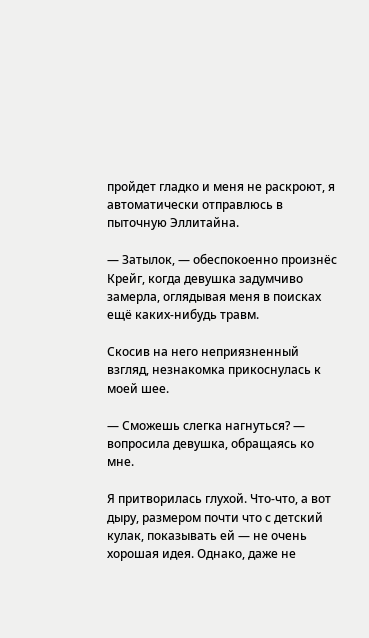пройдет гладко и меня не раскроют, я автоматически отправлюсь в пыточную Эллитайна.

— Затылок, — обеспокоенно произнёс Крейг, когда девушка задумчиво замерла, оглядывая меня в поисках ещё каких-нибудь травм.

Скосив на него неприязненный взгляд, незнакомка прикоснулась к моей шее.

— Сможешь слегка нагнуться? — вопросила девушка, обращаясь ко мне.

Я притворилась глухой. Что-что, а вот дыру, размером почти что с детский кулак, показывать ей — не очень хорошая идея. Однако, даже не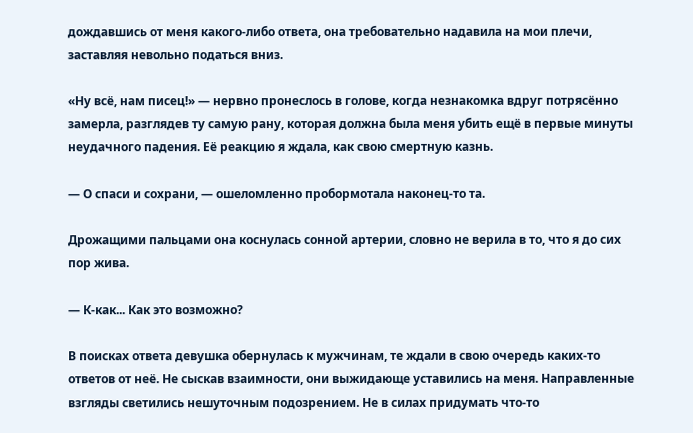дождавшись от меня какого-либо ответа, она требовательно надавила на мои плечи, заставляя невольно податься вниз.

«Ну всё, нам писец!» — нервно пронеслось в голове, когда незнакомка вдруг потрясённо замерла, разглядев ту самую рану, которая должна была меня убить ещё в первые минуты неудачного падения. Её реакцию я ждала, как свою смертную казнь.

— О спаси и сохрани, — ошеломленно пробормотала наконец-то та.

Дрожащими пальцами она коснулась сонной артерии, словно не верила в то, что я до сих пор жива.

— К-как... Как это возможно?

В поисках ответа девушка обернулась к мужчинам, те ждали в свою очередь каких-то ответов от неё. Не сыскав взаимности, они выжидающе уставились на меня. Направленные взгляды светились нешуточным подозрением. Не в силах придумать что-то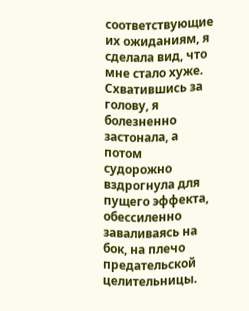соответствующие их ожиданиям, я сделала вид, что мне стало хуже. Схватившись за голову, я болезненно застонала, а потом судорожно вздрогнула для пущего эффекта, обессиленно заваливаясь на бок, на плечо предательской целительницы.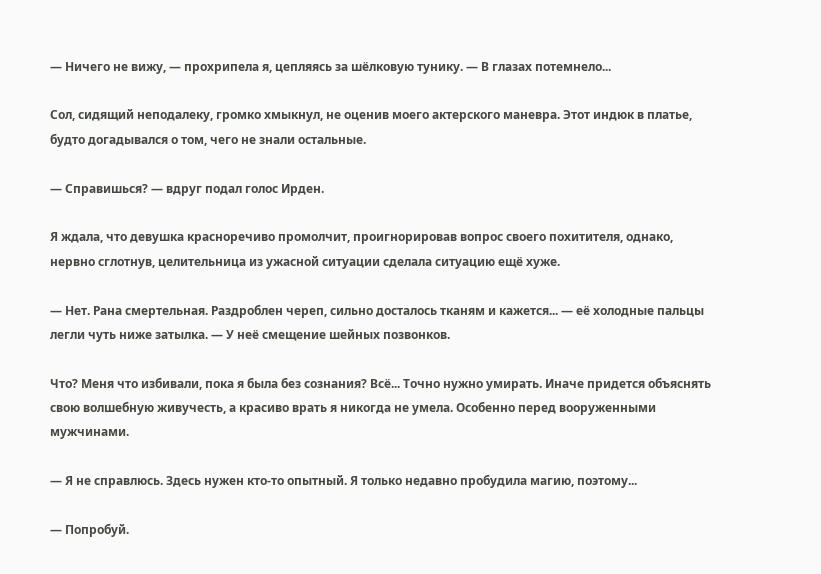— Ничего не вижу, — прохрипела я, цепляясь за шёлковую тунику. — В глазах потемнело...

Сол, сидящий неподалеку, громко хмыкнул, не оценив моего актерского маневра. Этот индюк в платье, будто догадывался о том, чего не знали остальные.

— Справишься? — вдруг подал голос Ирден.

Я ждала, что девушка красноречиво промолчит, проигнорировав вопрос своего похитителя, однако, нервно сглотнув, целительница из ужасной ситуации сделала ситуацию ещё хуже.

— Нет. Рана смертельная. Раздроблен череп, сильно досталось тканям и кажется... — её холодные пальцы легли чуть ниже затылка. — У неё смещение шейных позвонков.

Что? Меня что избивали, пока я была без сознания? Всё... Точно нужно умирать. Иначе придется объяснять свою волшебную живучесть, а красиво врать я никогда не умела. Особенно перед вооруженными мужчинами.

— Я не справлюсь. Здесь нужен кто-то опытный. Я только недавно пробудила магию, поэтому...

— Попробуй.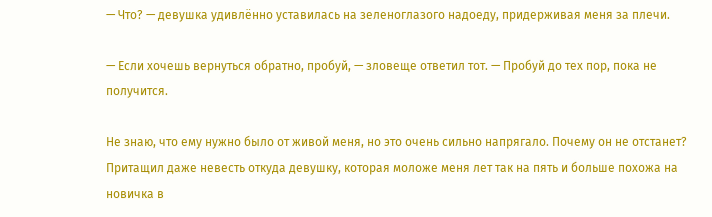— Что? — девушка удивлённо уставилась на зеленоглазого надоеду, придерживая меня за плечи.

— Если хочешь вернуться обратно, пробуй, — зловеще ответил тот. — Пробуй до тех пор, пока не получится.

Не знаю, что ему нужно было от живой меня, но это очень сильно напрягало. Почему он не отстанет? Притащил даже невесть откуда девушку, которая моложе меня лет так на пять и больше похожа на новичка в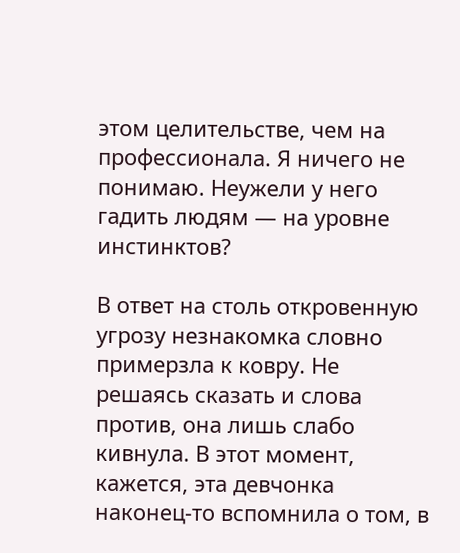этом целительстве, чем на профессионала. Я ничего не понимаю. Неужели у него гадить людям — на уровне инстинктов?

В ответ на столь откровенную угрозу незнакомка словно примерзла к ковру. Не решаясь сказать и слова против, она лишь слабо кивнула. В этот момент, кажется, эта девчонка наконец-то вспомнила о том, в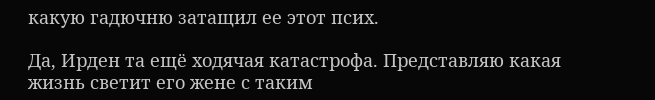какую гадючню затащил ее этот псих.

Да, Ирден та ещё ходячая катастрофа. Представляю какая жизнь светит его жене с таким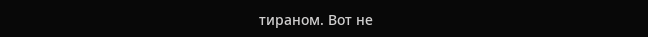тираном. Вот не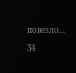повезло...

34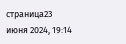страница23 июня 2024, 19:14